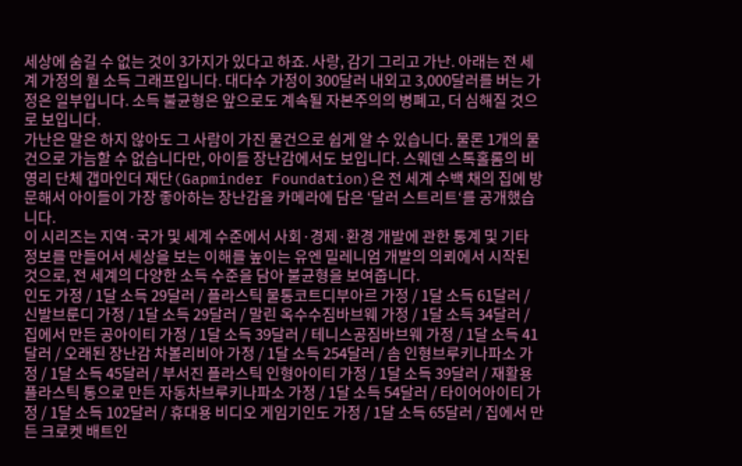세상에 숨길 수 없는 것이 3가지가 있다고 하죠. 사랑, 감기 그리고 가난. 아래는 전 세계 가정의 월 소득 그래프입니다. 대다수 가정이 300달러 내외고 3,000달러를 버는 가정은 일부입니다. 소득 불균형은 앞으로도 계속될 자본주의의 병폐고, 더 심해질 것으로 보입니다.
가난은 말은 하지 않아도 그 사람이 가진 물건으로 쉽게 알 수 있습니다. 물론 1개의 물건으로 가늠할 수 없습니다만, 아이들 장난감에서도 보입니다. 스웨덴 스톡홀롬의 비영리 단체 갭마인더 재단(Gapminder Foundation)은 전 세계 수백 채의 집에 방문해서 아이들이 가장 좋아하는 장난감을 카메라에 담은 ‘달러 스트리트‘를 공개했습니다.
이 시리즈는 지역·국가 및 세계 수준에서 사회·경제·환경 개발에 관한 통계 및 기타 정보를 만들어서 세상을 보는 이해를 높이는 유엔 밀레니엄 개발의 의뢰에서 시작된 것으로, 전 세계의 다양한 소득 수준을 담아 불균형을 보여줍니다.
인도 가정 / 1달 소득 29달러 / 플라스틱 물통코트디부아르 가정 / 1달 소득 61달러 / 신발브룬디 가정 / 1달 소득 29달러 / 말린 옥수수짐바브웨 가정 / 1달 소득 34달러 / 집에서 만든 공아이티 가정 / 1달 소득 39달러 / 테니스공짐바브웨 가정 / 1달 소득 41달러 / 오래된 장난감 차볼리비아 가정 / 1달 소득 254달러 / 솜 인형브루키나파소 가정 / 1달 소득 45달러 / 부서진 플라스틱 인형아이티 가정 / 1달 소득 39달러 / 재활용 플라스틱 통으로 만든 자동차브루키나파소 가정 / 1달 소득 54달러 / 타이어아이티 가정 / 1달 소득 102달러 / 휴대용 비디오 게임기인도 가정 / 1달 소득 65달러 / 집에서 만든 크로켓 배트인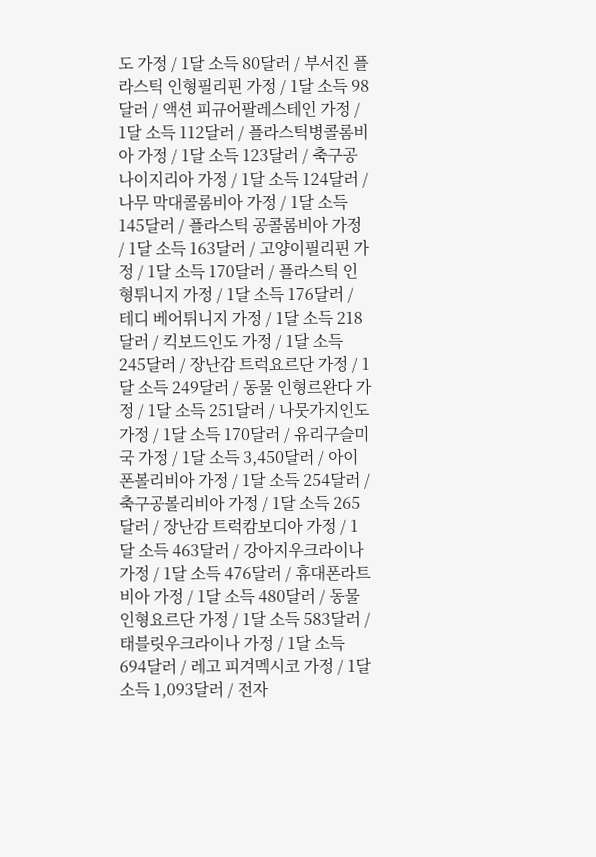도 가정 / 1달 소득 80달러 / 부서진 플라스틱 인형필리핀 가정 / 1달 소득 98달러 / 액션 피규어팔레스테인 가정 / 1달 소득 112달러 / 플라스틱병콜롬비아 가정 / 1달 소득 123달러 / 축구공나이지리아 가정 / 1달 소득 124달러 / 나무 막대콜롬비아 가정 / 1달 소득 145달러 / 플라스틱 공콜롬비아 가정 / 1달 소득 163달러 / 고양이필리핀 가정 / 1달 소득 170달러 / 플라스틱 인형튀니지 가정 / 1달 소득 176달러 / 테디 베어튀니지 가정 / 1달 소득 218달러 / 킥보드인도 가정 / 1달 소득 245달러 / 장난감 트럭요르단 가정 / 1달 소득 249달러 / 동물 인형르완다 가정 / 1달 소득 251달러 / 나뭇가지인도 가정 / 1달 소득 170달러 / 유리구슬미국 가정 / 1달 소득 3,450달러 / 아이폰볼리비아 가정 / 1달 소득 254달러 / 축구공볼리비아 가정 / 1달 소득 265달러 / 장난감 트럭캄보디아 가정 / 1달 소득 463달러 / 강아지우크라이나 가정 / 1달 소득 476달러 / 휴대폰라트비아 가정 / 1달 소득 480달러 / 동물 인형요르단 가정 / 1달 소득 583달러 / 태블릿우크라이나 가정 / 1달 소득 694달러 / 레고 피겨멕시코 가정 / 1달 소득 1,093달러 / 전자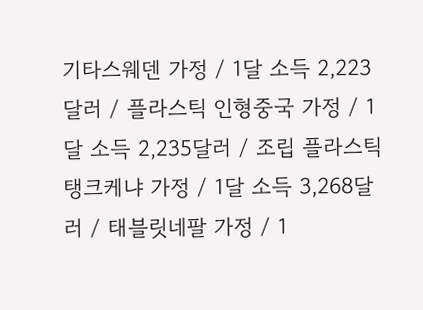기타스웨덴 가정 / 1달 소득 2,223달러 / 플라스틱 인형중국 가정 / 1달 소득 2,235달러 / 조립 플라스틱 탱크케냐 가정 / 1달 소득 3,268달러 / 태블릿네팔 가정 / 1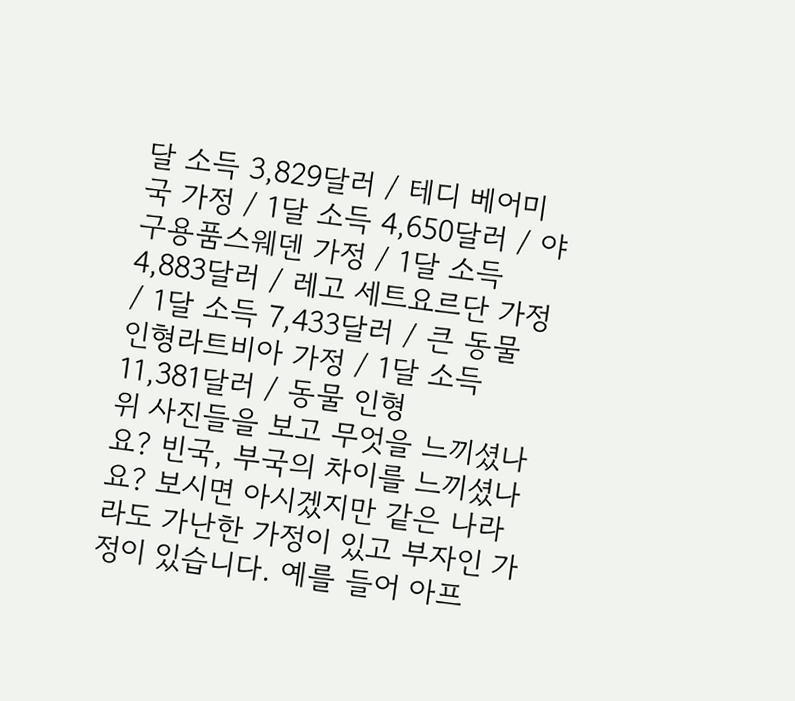달 소득 3,829달러 / 테디 베어미국 가정 / 1달 소득 4,650달러 / 야구용품스웨덴 가정 / 1달 소득 4,883달러 / 레고 세트요르단 가정 / 1달 소득 7,433달러 / 큰 동물 인형라트비아 가정 / 1달 소득 11,381달러 / 동물 인형
위 사진들을 보고 무엇을 느끼셨나요? 빈국, 부국의 차이를 느끼셨나요? 보시면 아시겠지만 같은 나라라도 가난한 가정이 있고 부자인 가정이 있습니다. 예를 들어 아프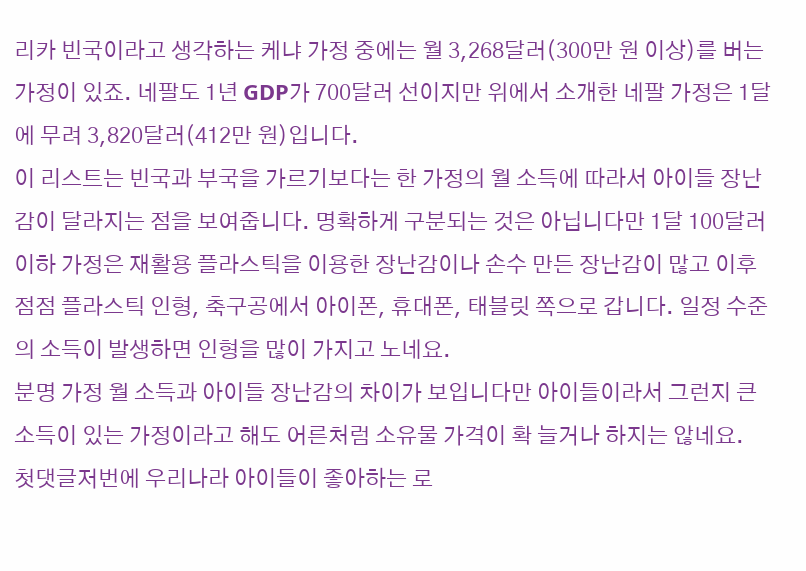리카 빈국이라고 생각하는 케냐 가정 중에는 월 3,268달러(300만 원 이상)를 버는 가정이 있죠. 네팔도 1년 GDP가 700달러 선이지만 위에서 소개한 네팔 가정은 1달에 무려 3,820달러(412만 원)입니다.
이 리스트는 빈국과 부국을 가르기보다는 한 가정의 월 소득에 따라서 아이들 장난감이 달라지는 점을 보여줍니다. 명확하게 구분되는 것은 아닙니다만 1달 100달러 이하 가정은 재활용 플라스틱을 이용한 장난감이나 손수 만든 장난감이 많고 이후 점점 플라스틱 인형, 축구공에서 아이폰, 휴대폰, 태블릿 쪽으로 갑니다. 일정 수준의 소득이 발생하면 인형을 많이 가지고 노네요.
분명 가정 월 소득과 아이들 장난감의 차이가 보입니다만 아이들이라서 그런지 큰 소득이 있는 가정이라고 해도 어른처럼 소유물 가격이 확 늘거나 하지는 않네요.
첫댓글저번에 우리나라 아이들이 좋아하는 로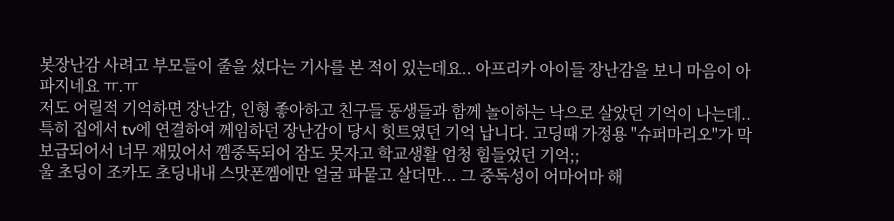봇장난감 사려고 부모들이 줄을 섰다는 기사를 본 적이 있는데요.. 아프리카 아이들 장난감을 보니 마음이 아파지네요 ㅠ.ㅠ
저도 어릴적 기억하면 장난감, 인형 좋아하고 친구들 동생들과 함께 놀이하는 낙으로 살았던 기억이 나는데.. 특히 집에서 tv에 연결하여 께임하던 장난감이 당시 힛트였던 기억 납니다. 고딩때 가정용 "슈퍼마리오"가 막 보급되어서 너무 재밌어서 껨중독되어 잠도 못자고 학교생활 엄청 힘들었던 기억;;
울 초딩이 조카도 초딩내내 스맛폰껨에만 얼굴 파뭍고 살더만... 그 중독성이 어마어마 해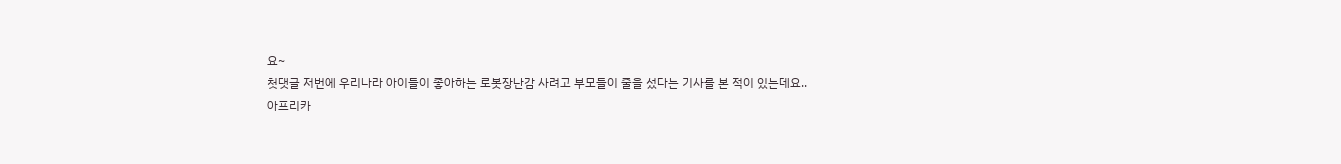요~
첫댓글 저번에 우리나라 아이들이 좋아하는 로봇장난감 사려고 부모들이 줄을 섰다는 기사를 본 적이 있는데요..
아프리카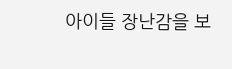아이들 장난감을 보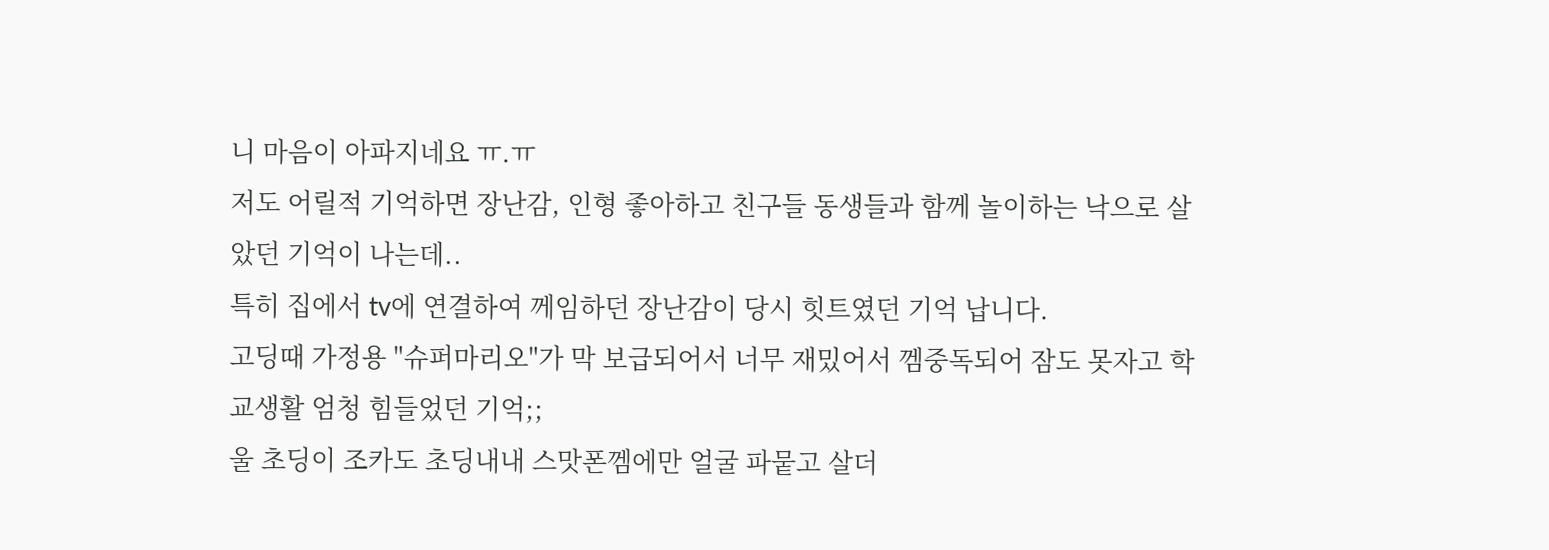니 마음이 아파지네요 ㅠ.ㅠ
저도 어릴적 기억하면 장난감, 인형 좋아하고 친구들 동생들과 함께 놀이하는 낙으로 살았던 기억이 나는데..
특히 집에서 tv에 연결하여 께임하던 장난감이 당시 힛트였던 기억 납니다.
고딩때 가정용 "슈퍼마리오"가 막 보급되어서 너무 재밌어서 껨중독되어 잠도 못자고 학교생활 엄청 힘들었던 기억;;
울 초딩이 조카도 초딩내내 스맛폰껨에만 얼굴 파뭍고 살더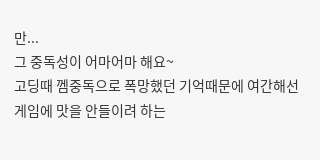만...
그 중독성이 어마어마 해요~
고딩때 껨중독으로 폭망했던 기억때문에 여간해선 게임에 맛을 안들이려 하는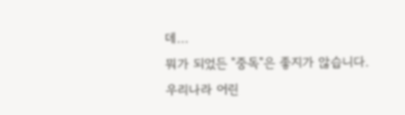데...
뭐가 되었든 "중독"은 좋지가 않습니다.
우리나라 어린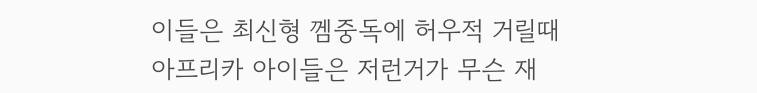이들은 최신형 껨중독에 허우적 거릴때
아프리카 아이들은 저런거가 무슨 재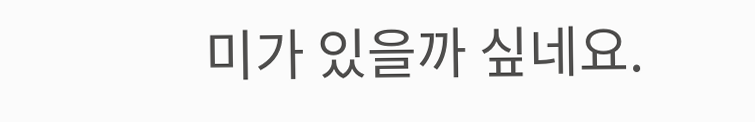미가 있을까 싶네요.